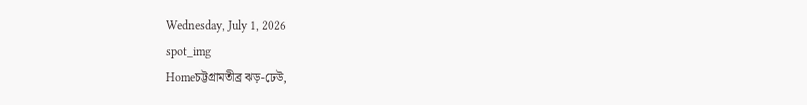Wednesday, July 1, 2026
spot_img
Homeচট্টগ্রামতীব্র ঝড়-ঢেউ,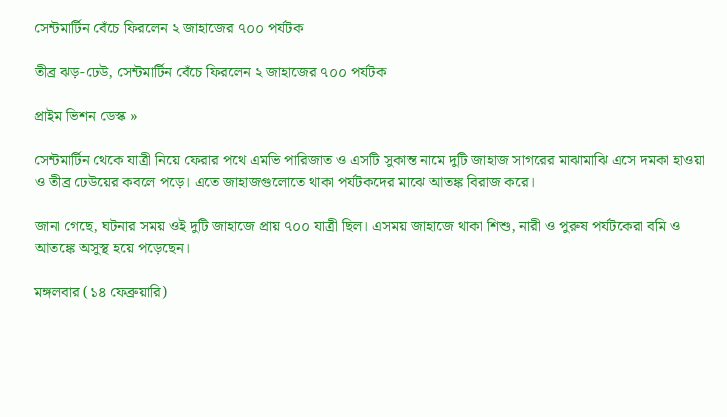সেন্টমার্টিন বেঁচে ফিরলেন ২ জাহাজের ৭০০ পর্যটক

তীব্র ঝড়-ঢেউ, সেন্টমার্টিন বেঁচে ফিরলেন ২ জাহাজের ৭০০ পর্যটক

প্রাইম ভিশন ডেস্ক »

সেন্টমার্টিন থেকে যাত্রী নিয়ে ফেরার পথে এমভি পারিজাত ও এসটি সুকান্ত নামে দুটি জাহাজ সাগরের মাঝামাঝি এসে দমকা হাওয়া ও তীব্র ঢেউয়ের কবলে পড়ে। এতে জাহাজগুলোতে থাকা পর্যটকদের মাঝে আতঙ্ক বিরাজ করে।

জানা গেছে, ঘটনার সময় ওই দুটি জাহাজে প্রায় ৭০০ যাত্রী ছিল। এসময় জাহাজে থাকা শিশু, নারী ও পুরুষ পর্যটকেরা বমি ও আতঙ্কে অসুস্থ হয়ে পড়েছেন।

মঙ্গলবার (১৪ ফেব্রুয়ারি)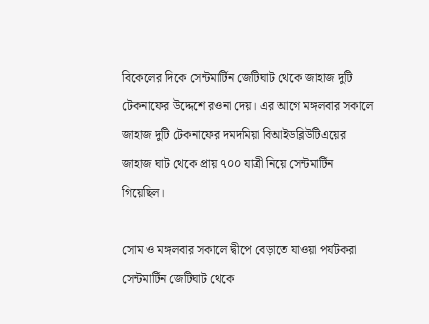বিকেলের দিকে সেন্টমার্টিন জেটিঘাট থেকে জাহাজ দুটি টেকনাফের উদ্দেশে রওনা দেয়। এর আগে মঙ্গলবার সকালে জাহাজ দুটি টেকনাফের দমদমিয়া বিআইডব্লিউটিএয়ের জাহাজ ঘাট থেকে প্রায় ৭০০ যাত্রী নিয়ে সেন্টমার্টিন গিয়েছিল।

সোম ও মঙ্গলবার সকালে দ্বীপে বেড়াতে যাওয়া পর্যটকরা সেন্টমার্টিন জেটিঘাট থেকে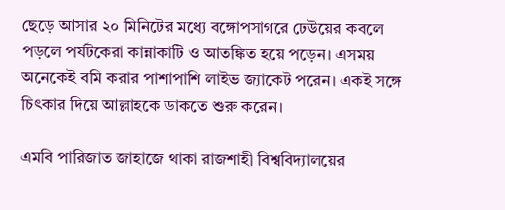ছেড়ে আসার ২০ মিনিটের মধ্যে বঙ্গোপসাগরে ঢেউয়ের কবলে পড়লে পর্যটকেরা কান্নাকাটি ও আতঙ্কিত হয়ে পড়েন। এসময় অনেকেই বমি করার পাশাপাশি লাইভ জ্যাকেট পরেন। একই সঙ্গে চিৎকার দিয়ে আল্লাহকে ডাকতে শুরু করেন।

এমবি পারিজাত জাহাজে থাকা রাজশাহী বিশ্ববিদ্যালয়ের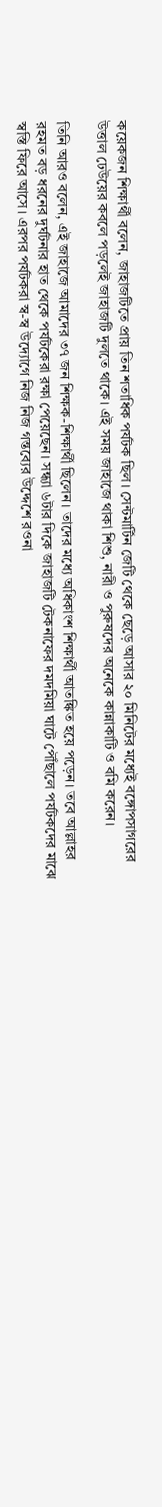কয়েকজন শিক্ষার্থী বলেন, জাহাজটিতে প্রায় তিন শতাধিক পর্যটক ছিল। সেন্টমার্টিন জেটি থেকে ছেড়ে আসার ২০ মিনিটের মধ্যেই বঙ্গোপসাগরের উত্তাল ঢেউয়ের কবলে পড়লেই জাহাজটি দুলতে থাকে। এই সময় জাহাজে থাকা শিশু, নারী ও পুরুষদের অনেকে কান্নাকাটি ও বমি করেন।

তিনি আরও বলেন, এই জাহাজে আমাদের ৩৭ জন শিক্ষক-শিক্ষার্থী ছিলেন। তাদের মধ্যে অধিকাংশ শিক্ষার্থী আতঙ্কিত হয়ে পড়েন। তবে আল্লাহর রহমত বড় ধরনের দুর্ঘটনার হাত থেকে পর্যটকেরা রক্ষা পেয়েছেন। সন্ধ্যা ৬টার দিকে জাহাজটি টেকনাফের দমদমিয়া ঘাটে পৌঁছালে পর্যটকদের মাঝে স্বস্তি ফিরে আসে। এরপর পর্যটকরা স্ব-স্ব উদ্যোগে নিজ নিজ গন্তব্যের উদ্দেশে রওনা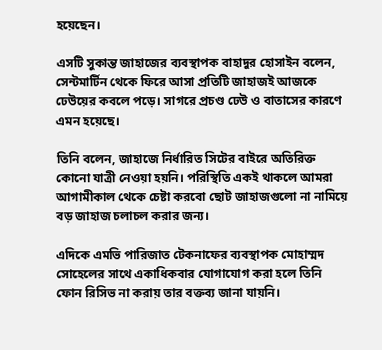হয়েছেন।

এসটি সুকান্ত জাহাজের ব্যবস্থাপক বাহাদুর হোসাইন বলেন, সেন্টমার্টিন থেকে ফিরে আসা প্রতিটি জাহাজই আজকে ঢেউয়ের কবলে পড়ে। সাগরে প্রচণ্ড ঢেউ ও বাতাসের কারণে এমন হয়েছে।

তিনি বলেন, জাহাজে নির্ধারিত সিটের বাইরে অতিরিক্ত কোনো যাত্রী নেওয়া হয়নি। পরিস্থিতি একই থাকলে আমরা আগামীকাল থেকে চেষ্টা করবো ছোট জাহাজগুলো না নামিয়ে বড় জাহাজ চলাচল করার জন্য।

এদিকে এমভি পারিজাত টেকনাফের ব্যবস্থাপক মোহাম্মদ সোহেলের সাথে একাধিকবার যোগাযোগ করা হলে তিনি ফোন রিসিভ না করায় তার বক্তব্য জানা যায়নি।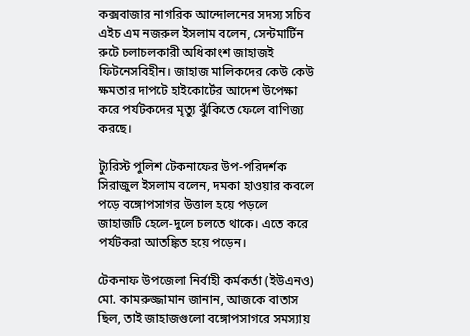কক্সবাজার নাগরিক আন্দোলনের সদস্য সচিব এইচ এম নজরুল ইসলাম বলেন, সেন্টমার্টিন রুটে চলাচলকারী অধিকাংশ জাহাজই ফিটনেসবিহীন। জাহাজ মালিকদের কেউ কেউ ক্ষমতার দাপটে হাইকোর্টের আদেশ উপেক্ষা করে পর্যটকদের মৃত্যু ঝুঁকিতে ফেলে বাণিজ্য করছে।

ট্যুরিস্ট পুলিশ টেকনাফের উপ-পরিদর্শক সিরাজুল ইসলাম বলেন, দমকা হাওয়ার কবলে পড়ে বঙ্গোপসাগর উত্তাল হয়ে পড়লে জাহাজটি হেলে-দুলে চলতে থাকে। এতে করে পর্যটকরা আতঙ্কিত হয়ে পড়েন।

টেকনাফ উপজেলা নির্বাহী কর্মকর্তা (ইউএনও) মো. কামরুজ্জামান জানান, আজকে বাতাস ছিল, তাই জাহাজগুলো বঙ্গোপসাগরে সমস্যায়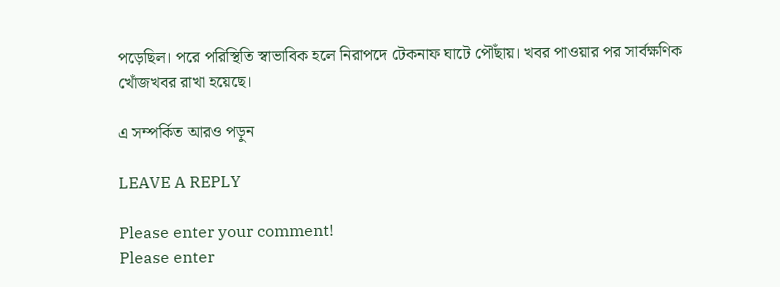পড়েছিল। পরে পরিস্থিতি স্বাভাবিক হলে নিরাপদে টেকনাফ ঘাটে পৌঁছায়। খবর পাওয়ার পর সার্বক্ষণিক খোঁজখবর রাখা হয়েছে।

এ সম্পর্কিত আরও পড়ুন

LEAVE A REPLY

Please enter your comment!
Please enter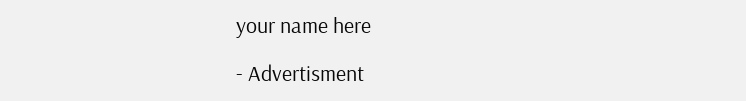your name here

- Advertisment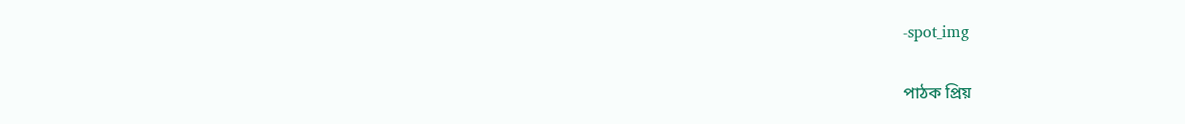-spot_img

পাঠক প্রিয়